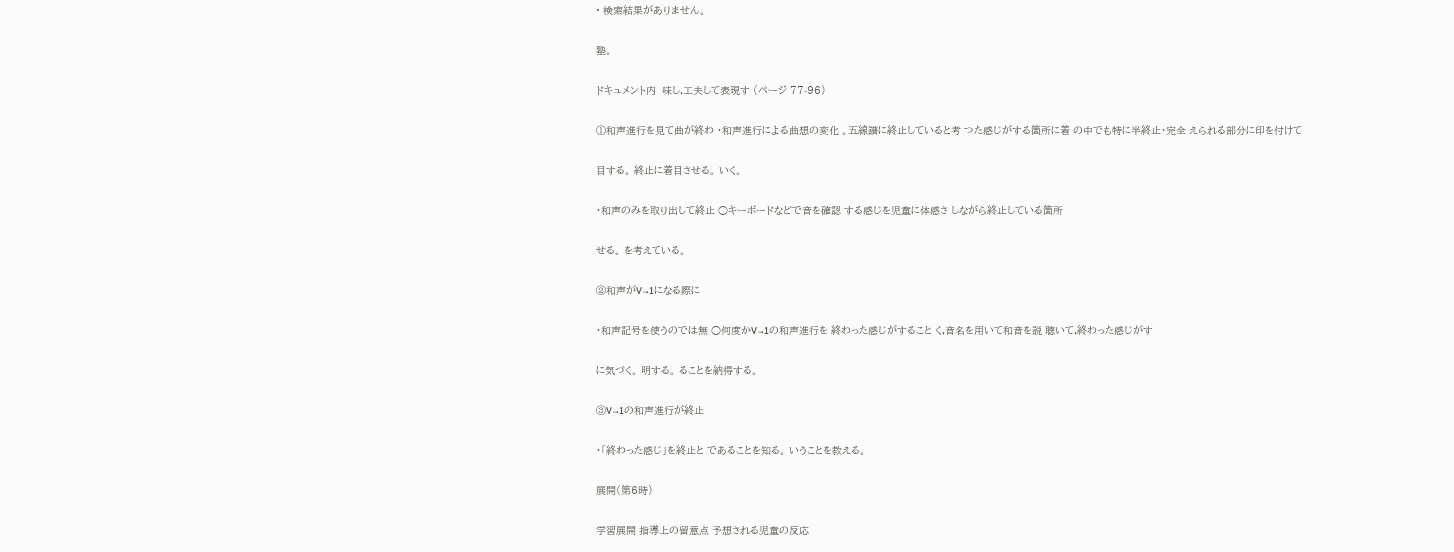• 検索結果がありません。

塾。

ドキュメント内  味し,工夫して表現す (ページ 77-96)

①和声進行を見て曲が終わ ・和声進行による曲想の変化 。五線譜に終止していると考 つた感じがする箇所に着 の中でも特に半終止・完全 えられる部分に印を付けて

目する。 終止に着目させる。 いく。

・和声のみを取り出して終止 ○キーボードなどで音を確認 する感じを児童に体感さ しながら終止している箇所

せる。 を考えている。

②和声がV→1になる際に

・和声記号を使うのでは無 ○何度かV→1の和声進行を 終わった感じがすること く,音名を用いて和音を説 聴いて,終わった感じがす

に気づく。 明する。 ることを納得する。

③V→1の和声進行が終止

・「終わった感じ」を終止と であることを知る。 いうことを教える。

展開(第6時)

学習展開 指導上の留意点 予想される児童の反応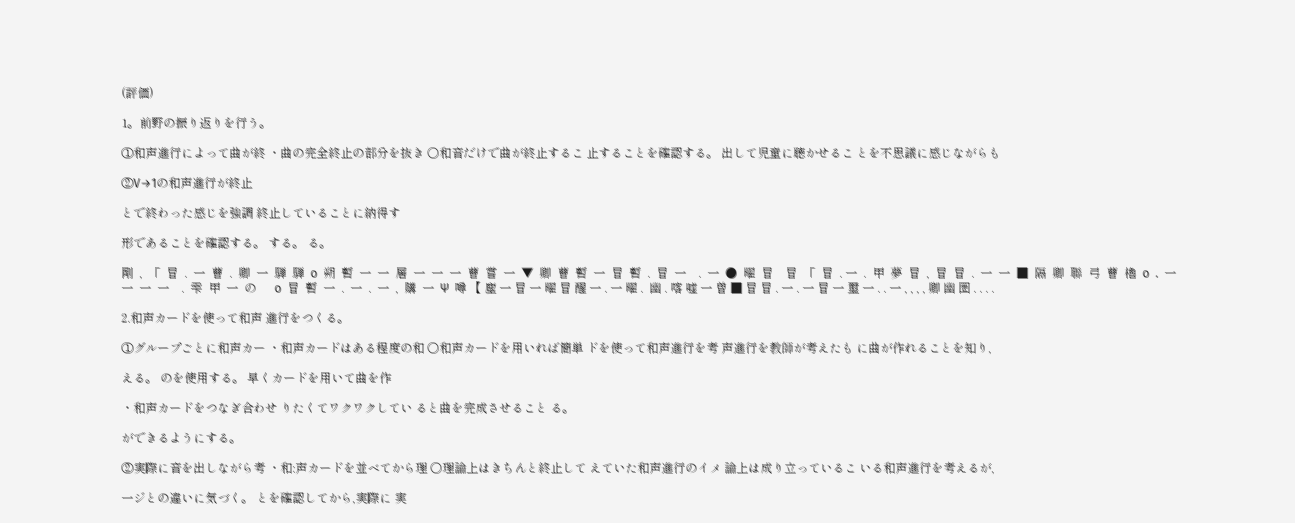(評価)

1。前野の振り返りを行う。

①和声進行によって曲が終 ・曲の完全終止の部分を抜き ○和音だけで曲が終止するこ 止することを確認する。 出して児童に聴かせるこ とを不思議に感じながらも

②V→1の和声進行が終止

とで終わった感じを強調 終止していることに納得す

形であることを確認する。 する。 る。

剛  ,  「  冒  .  一  曹  .  卿  一  騨  騨  o  朔  暫  一  一  層  一  一  一  曹  嘗  一  ▼  卿  曹  暫  一  冒  暫  .  冒  一    .  一  ●  曜  冒    冒  「  冒  . 一  .  甲  夢  冒  ,  冒  冒  .  一  一  ■  隔  卿  聯  弓  曹  櫓  o  .  一  一  一  一    .  雫  甲  一  の      o  冒  暫  一  .  一  .  一  ,  購  一  Ψ  噂 【 塵 一 冒 一 曜 冒 醒 一 . 一 曜 .  幽 . 喀 嘘 一 曽 ■ 冒 冒 . 一 . 一 冒 一 璽 一 . . 一 , , , , 卿 幽 圏 . . . .

2.和声カードを使って和声 進行をつくる。

①グループごとに和声カー ・和声カードはある程度の和 ○和声カードを用いれば簡単 ドを使って和声進行を考 声進行を教師が考えたも に曲が作れることを知り,

える。 のを使用する。 早くカードを用いて曲を作

・和声カードをつなぎ合わせ りたくてワクワクしてい ると曲を完成させること る。

ができるようにする。

②実際に音を出しながら考 ・和:声カードを並べてから理 ○理論上はきちんと終止して えていた和声進行のイメ 論上は成り立っているこ いる和声進行を考えるが,

一ジとの違いに気づく。 とを確認してから,実際に 実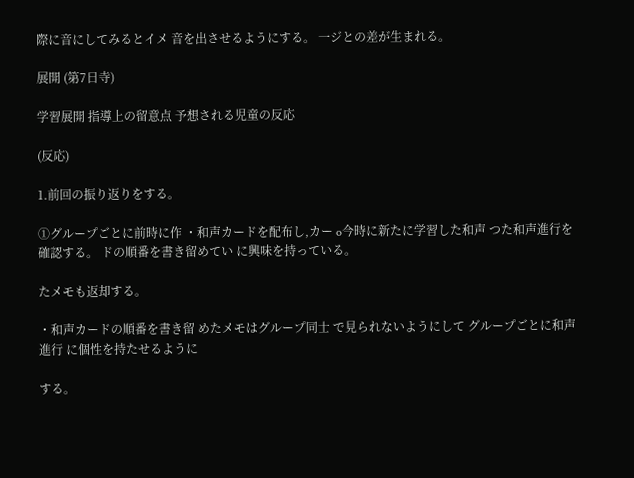際に音にしてみるとイメ 音を出させるようにする。 一ジとの差が生まれる。

展開 (第7日寺)

学習展開 指導上の留意点 予想される児童の反応

(反応)

1.前回の振り返りをする。

①グループごとに前時に作 ・和声カードを配布し,カー o今時に新たに学習した和声 つた和声進行を確認する。 ドの順番を書き留めてい に興味を持っている。

たメモも返却する。

・和声カードの順番を書き留 めたメモはグループ同士 で見られないようにして グループごとに和声進行 に個性を持たせるように

する。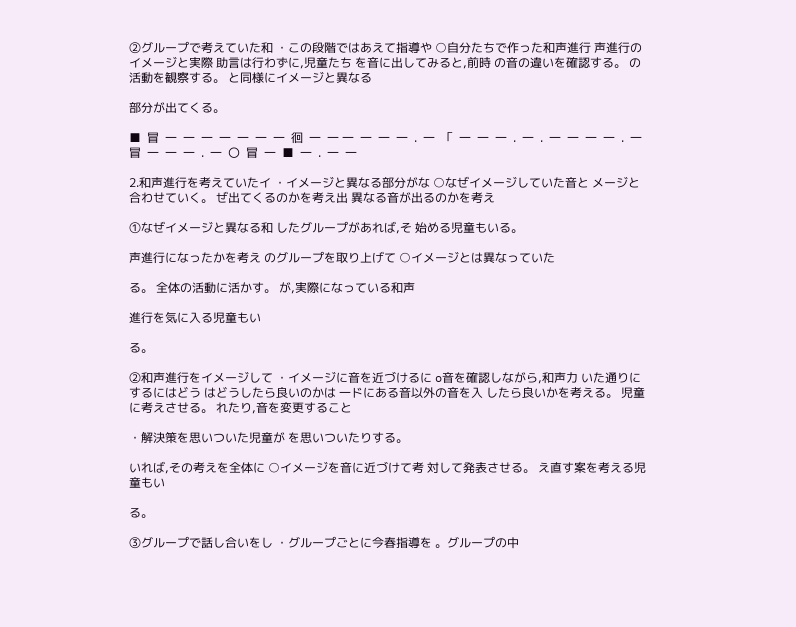②グループで考えていた和 ・この段階ではあえて指導や ○自分たちで作った和声進行 声進行のイメージと実際 助言は行わずに,児童たち を音に出してみると,前時 の音の違いを確認する。 の活動を観察する。 と同様にイメージと異なる

部分が出てくる。

■  冒  一  一  一  一  一  一  一  徊  一  一 一  一  一  一  .  一  「  一  一  一  .  一  .  一  一  一  一  .  一  冒  一  一  一  .  一  〇  冒  一  ■  一  .  一  一

2.和声進行を考えていたイ ・イメージと異なる部分がな ○なぜイメージしていた音と メージと合わせていく。 ぜ出てくるのかを考え出 異なる音が出るのかを考え

①なぜイメージと異なる和 したグループがあれば,そ 始める児童もいる。

声進行になったかを考え のグループを取り上げて ○イメージとは異なっていた

る。 全体の活動に活かす。 が,実際になっている和声

進行を気に入る児童もい

る。

②和声進行をイメージして ・イメージに音を近づけるに o音を確認しながら,和声力 いた通りにするにはどう はどうしたら良いのかは 一ドにある音以外の音を入 したら良いかを考える。 児童に考えさせる。 れたり,音を変更すること

・解決策を思いついた児童が を思いついたりする。

いれば,その考えを全体に ○イメージを音に近づけて考 対して発表させる。 え直す案を考える児童もい

る。

③グループで話し合いをし ・グループごとに今春指導を 。グループの中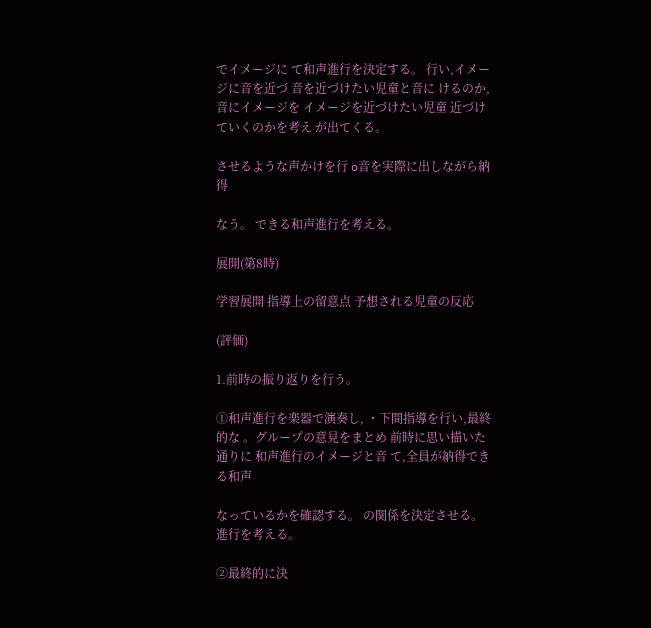でイメージに て和声進行を決定する。 行い,イメージに音を近づ 音を近づけたい児童と音に けるのか,音にイメージを イメージを近づけたい児童 近づけていくのかを考え が出てくる。

させるような声かけを行 o音を実際に出しながら納得

なう。 できる和声進行を考える。

展開(第8時)

学習展開 指導上の留意点 予想される児童の反応

(評価)

1.前時の振り返りを行う。

①和声進行を楽器で演奏し, ・下間指導を行い,最終的な 。グループの意見をまとめ 前時に思い描いた通りに 和声進行のイメージと音 て,全員が納得できる和声

なっているかを確認する。 の関係を決定させる。 進行を考える。

②最終的に決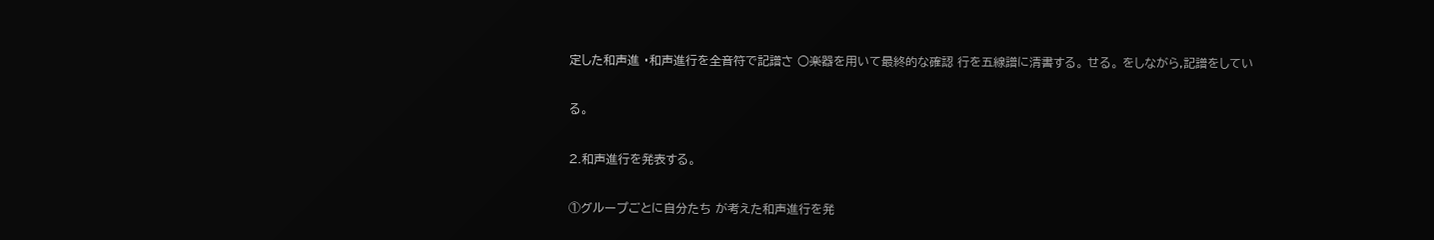定した和声進 ・和声進行を全音符で記譜さ ○楽器を用いて最終的な確認 行を五線譜に清書する。 せる。 をしながら,記譜をしてい

る。

2.和声進行を発表する。

①グループごとに自分たち が考えた和声進行を発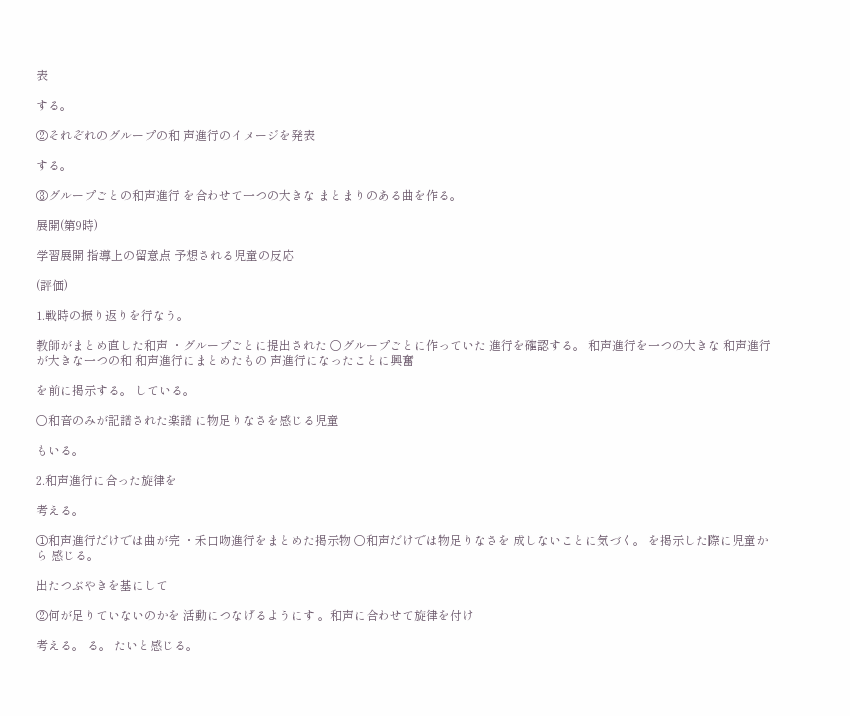表

する。

②それぞれのグループの和 声進行のイメージを発表

する。

③グループごとの和声進行 を合わせて一つの大きな まとまりのある曲を作る。

展開(第9時)

学習展開 指導上の留意点 予想される児童の反応

(評価)

1.戦時の振り返りを行なう。

教師がまとめ直した和声 ・グループごとに提出された ○グループごとに作っていた 進行を確認する。 和声進行を一つの大きな 和声進行が大きな一つの和 和声進行にまとめたもの 声進行になったことに興奮

を前に掲示する。 している。

○和音のみが記譜された楽譜 に物足りなさを感じる児童

もいる。

2.和声進行に合った旋律を

考える。

①和声進行だけでは曲が完 ・禾口吻進行をまとめた掲示物 ○和声だけでは物足りなさを 成しないことに気づく。 を掲示した際に児童から 感じる。

出たつぶやきを基にして

②何が足りていないのかを 活動につなげるようにす 。和声に合わせて旋律を付け

考える。 る。 たいと感じる。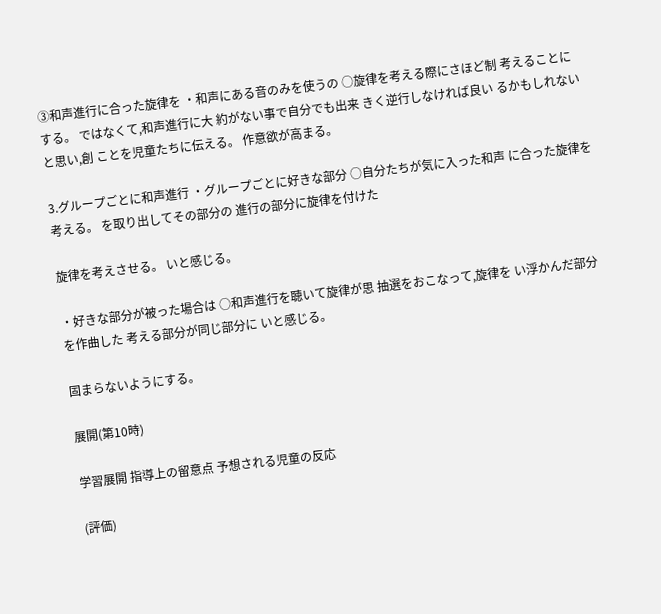③和声進行に合った旋律を ・和声にある音のみを使うの ○旋律を考える際にさほど制 考えることにする。 ではなくて,和声進行に大 約がない事で自分でも出来 きく逆行しなければ良い るかもしれないと思い,創 ことを児童たちに伝える。 作意欲が高まる。

3.グループごとに和声進行 ・グループごとに好きな部分 ○自分たちが気に入った和声 に合った旋律を考える。 を取り出してその部分の 進行の部分に旋律を付けた

旋律を考えさせる。 いと感じる。

・好きな部分が被った場合は ○和声進行を聴いて旋律が思 抽選をおこなって,旋律を い浮かんだ部分を作曲した 考える部分が同じ部分に いと感じる。

固まらないようにする。

展開(第10時)

学習展開 指導上の留意点 予想される児童の反応

(評価)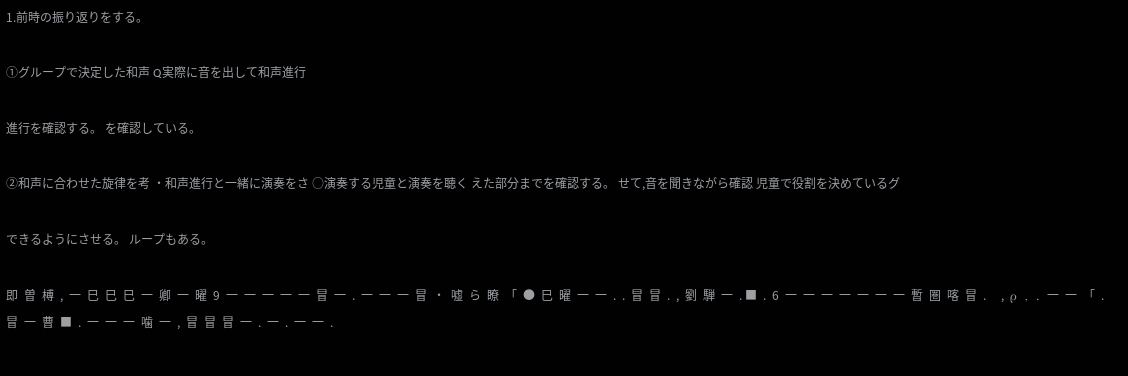1.前時の振り返りをする。

①グループで決定した和声 Q実際に音を出して和声進行

進行を確認する。 を確認している。

②和声に合わせた旋律を考 ・和声進行と一緒に演奏をさ ○演奏する児童と演奏を聴く えた部分までを確認する。 せて,音を聞きながら確認 児童で役割を決めているグ

できるようにさせる。 ループもある。

即  曽  榑  ,  一  巳  巳  巳  一  卿  一  曜  9  一  一  一  一  一  冒  一  .  一  一  一  冒  ・  嘘  ら  瞭  「  ●  巳  曜  一  一  .  .  冒  冒  .  ,  劉  騨  一  . ■  .  6  一  一  一  一  一  一  一  暫  圏  喀  冒  .     ,  ρ  ,  .  一  一  「  .  冒  一  曹  ■  .  一  一  一  噛  一  ,  冒  冒  冒  一  .  一  .  一  一  .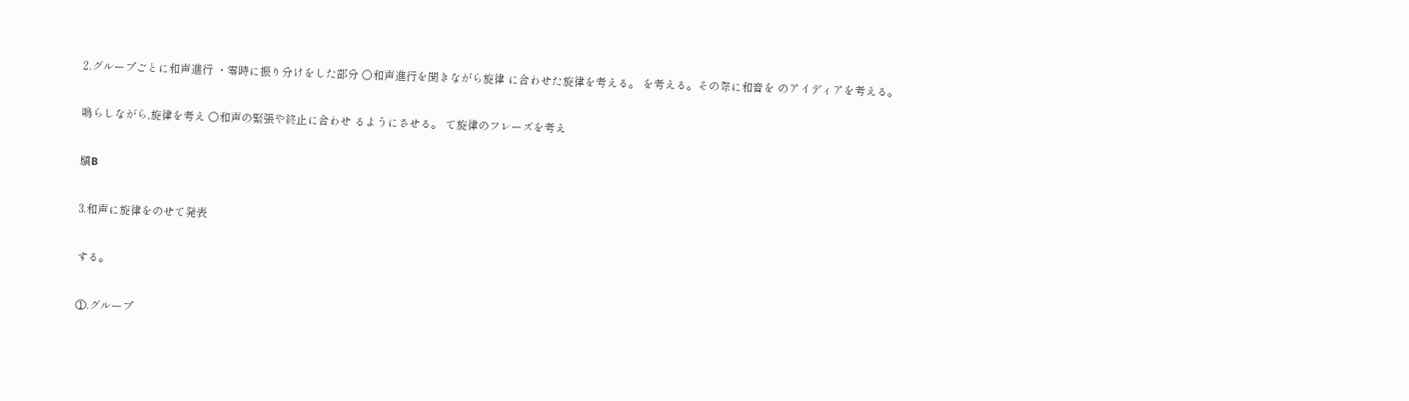2.グループごとに和声進行 ・零時に振り分けをした部分 ○和声進行を聞きながら旋律 に合わせた旋律を考える。 を考える。その際に和音を のアイディアを考える。

鳴らしながら,旋律を考え ○和声の緊張や終止に合わせ るようにさせる。 て旋律のフレーズを考え

驕B

3.和声に旋律をのせて発表

する。

①.グループ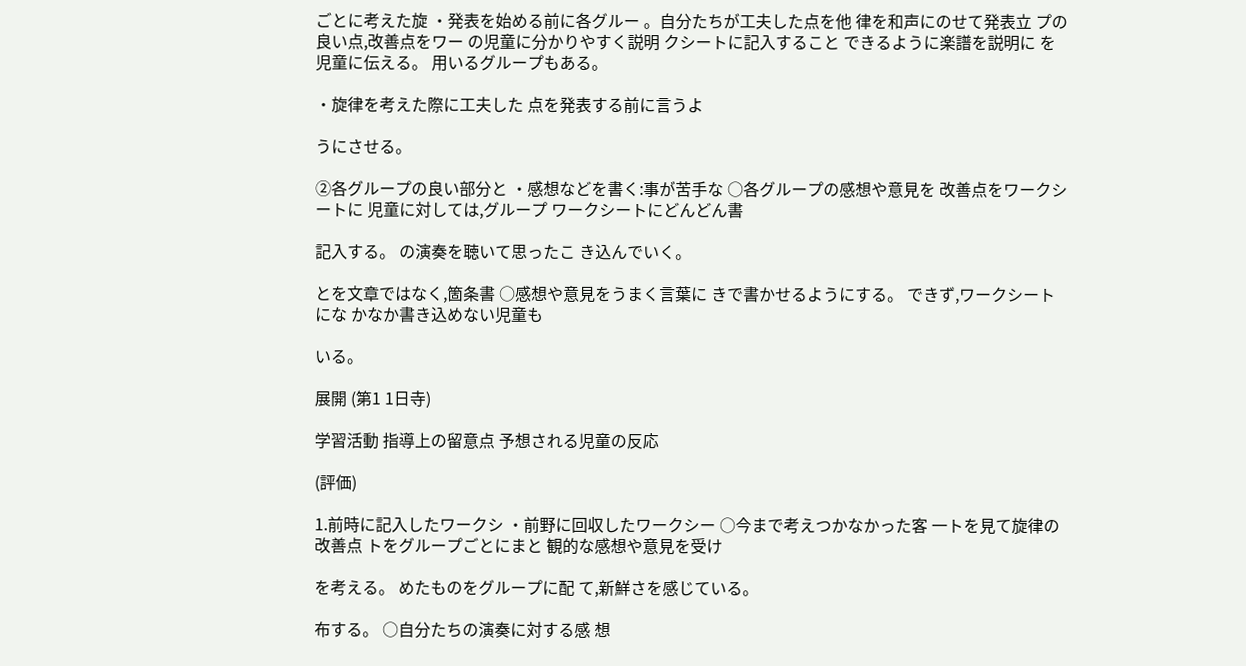ごとに考えた旋 ・発表を始める前に各グルー 。自分たちが工夫した点を他 律を和声にのせて発表立 プの良い点,改善点をワー の児童に分かりやすく説明 クシートに記入すること できるように楽譜を説明に を児童に伝える。 用いるグループもある。

・旋律を考えた際に工夫した 点を発表する前に言うよ

うにさせる。

②各グループの良い部分と ・感想などを書く:事が苦手な ○各グループの感想や意見を 改善点をワークシートに 児童に対しては,グループ ワークシートにどんどん書

記入する。 の演奏を聴いて思ったこ き込んでいく。

とを文章ではなく,箇条書 ○感想や意見をうまく言葉に きで書かせるようにする。 できず,ワークシートにな かなか書き込めない児童も

いる。

展開 (第1 1日寺)

学習活動 指導上の留意点 予想される児童の反応

(評価)

1.前時に記入したワークシ ・前野に回収したワークシー ○今まで考えつかなかった客 一トを見て旋律の改善点 トをグループごとにまと 観的な感想や意見を受け

を考える。 めたものをグループに配 て,新鮮さを感じている。

布する。 ○自分たちの演奏に対する感 想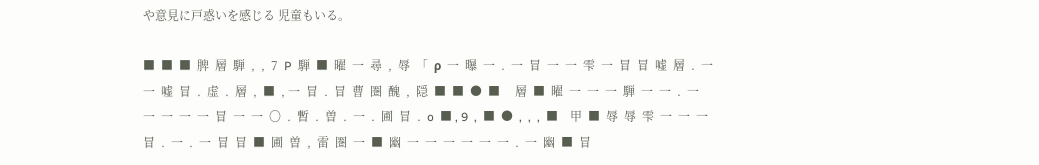や意見に戸惑いを感じる 児童もいる。

■  ■  ■  脾  層  騨  ,  ,  7  P  騨  ■  曜  一  尋  ,  辱  「  ρ  一  曝  一  .  一  冒  一  一  雫  一  冒  冒  嘘  層  .  一  一  嘘  冒  .  虚  .  層  ,  ■  , 一  冒  .  冒  曹  圏  醜  ,  隠  ■  ■  ●  ■     層  ■  曜  一  一  一  騨  一  一  .  一  一  一  一  一  冒  一  一  〇  .  暫  .  曽  .  一  .  圃  冒  .  o  ■ , 9  ,  ■  ●  ,  ,  ,  ■    甲  ■  辱  辱  雫  一  一  一  冒  .  一  .  一  冒  冒  ■  圃  曽  ,  雷  圏  一  ■  幽  一  一  一  一  一  一  .  一  幽  ■  冒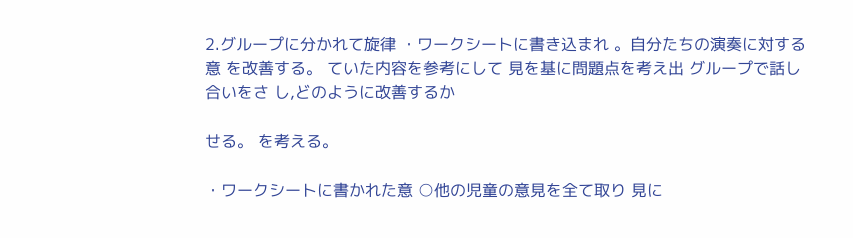2.グループに分かれて旋律 ・ワークシートに書き込まれ 。自分たちの演奏に対する意 を改善する。 ていた内容を参考にして 見を基に問題点を考え出 グループで話し合いをさ し,どのように改善するか

せる。 を考える。

・ワークシートに書かれた意 ○他の児童の意見を全て取り 見に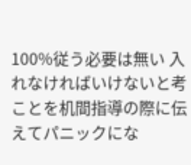100%従う必要は無い 入れなければいけないと考 ことを机間指導の際に伝 えてパニックにな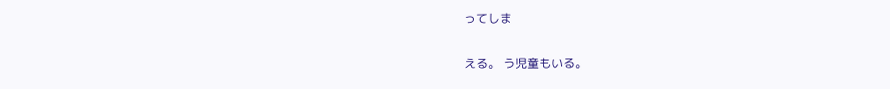ってしま

える。 う児童もいる。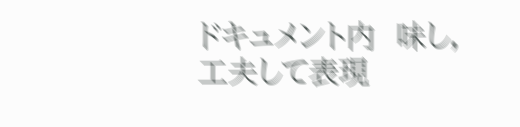ドキュメント内  味し,工夫して表現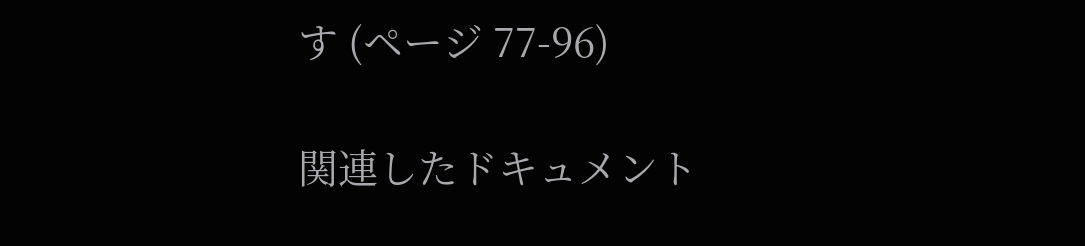す (ページ 77-96)

関連したドキュメント